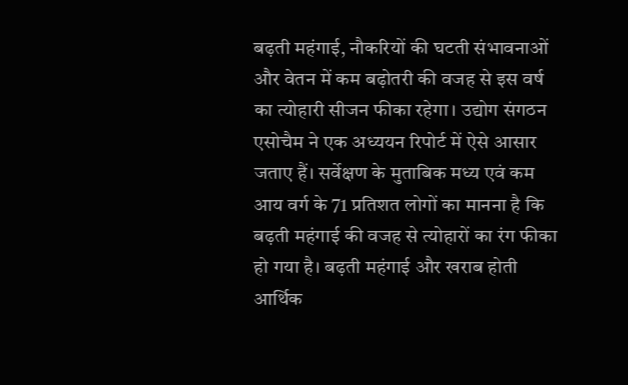बढ़ती महंगाई, नौकरियों की घटती संभावनाओं और वेतन में कम बढ़ोतरी की वजह से इस वर्ष का त्योहारी सीजन फीका रहेगा। उद्योग संगठन एसोचैम ने एक अध्ययन रिपोर्ट में ऐसे आसार जताए हैं। सर्वेक्षण के मुताबिक मध्य एवं कम आय वर्ग के 71 प्रतिशत लोगों का मानना है कि बढ़ती महंगाई की वजह से त्योहारों का रंग फीका हो गया है। बढ़ती महंगाई और खराब होती आर्थिक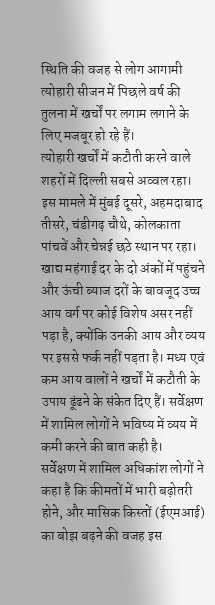स्थिति की वजह से लोग आगामी त्योहारी सीजन में पिछले वर्ष की तुलना में खर्चों पर लगाम लगाने के लिए मजबूर हो रहे हैं।
त्योहारी खर्चों में कटौती करने वाले शहरों में दिल्ली सबसे अव्वल रहा। इस मामले में मुंबई दूसरे, अहमदाबाद तीसरे, चंडीगढ़ चौथे, कोलकाता पांचवें और चेन्नई छठे स्थान पर रहा। खाद्य महंगाई दर के दो अंकों में पहुंचने और ऊंची ब्याज दरों के बावजूद उच्च आय वर्ग पर कोई विशेष असर नहीं पड़ा है, क्योंकि उनकी आय और व्यय पर इससे फर्क नहीं पड़ता है। मध्य एवं कम आय वालों ने खर्चों में कटौती के उपाय ढूंढने के संकेत दिए हैं। सर्वेक्षण में शामिल लोगों ने भविष्य में व्यय में कमी करने की बात कही है।
सर्वेक्षण में शामिल अधिकांश लोगों ने कहा है कि कीमतों में भारी बढ़ोतरी होने, और मासिक किस्तों (ईएमआई) का बोझ बढ़ने की वजह इस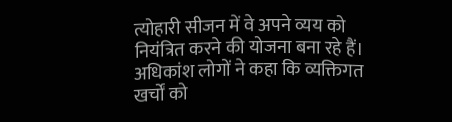त्योहारी सीजन में वे अपने व्यय को नियंत्रित करने की योजना बना रहे हैं। अधिकांश लोगों ने कहा कि व्यक्तिगत खर्चों को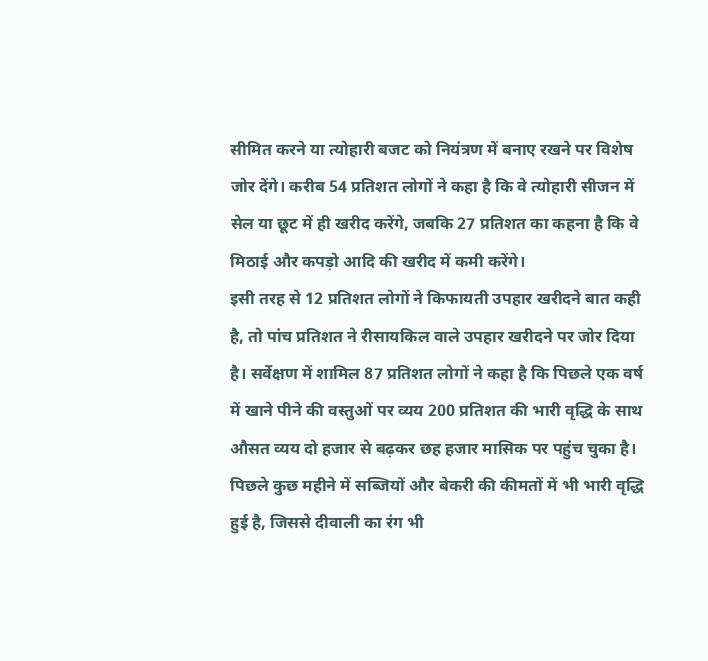सीमित करने या त्योहारी बजट को नियंत्रण में बनाए रखने पर विशेष जोर देंगे। करीब 54 प्रतिशत लोगों ने कहा है कि वे त्योहारी सीजन में सेल या छूट में ही खरीद करेंगे, जबकि 27 प्रतिशत का कहना है कि वे मिठाई और कपड़ो आदि की खरीद में कमी करेंगे।
इसी तरह से 12 प्रतिशत लोगों ने किफायती उपहार खरीदने बात कही है, तो पांच प्रतिशत ने रीसायकिल वाले उपहार खरीदने पर जोर दिया है। सर्वेक्षण में शामिल 87 प्रतिशत लोगों ने कहा है कि पिछले एक वर्ष में खाने पीने की वस्तुओं पर व्यय 200 प्रतिशत की भारी वृद्धि के साथ औसत व्यय दो हजार से बढ़कर छह हजार मासिक पर पहुंच चुका है। पिछले कुछ महीने में सब्जियों और बेकरी की कीमतों में भी भारी वृद्धि हुई है, जिससे दीवाली का रंग भी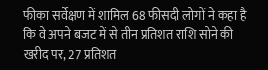फीका सर्वेक्षण में शामिल 68 फीसदी लोगों ने कहा है कि वे अपने बजट में से तीन प्रतिशत राशि सोने की खरीद पर, 27 प्रतिशत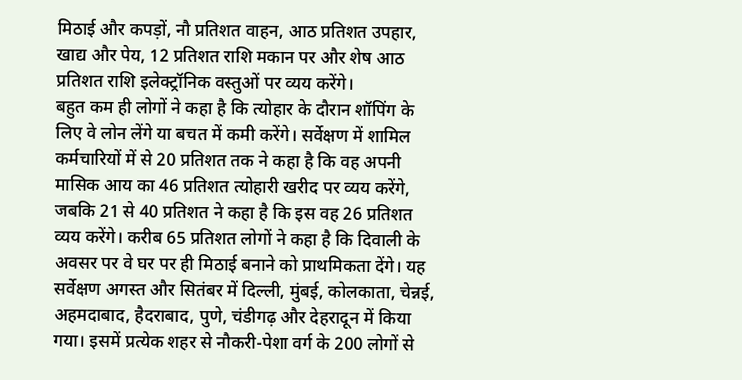मिठाई और कपड़ों, नौ प्रतिशत वाहन, आठ प्रतिशत उपहार, खाद्य और पेय, 12 प्रतिशत राशि मकान पर और शेष आठ प्रतिशत राशि इलेक्ट्रॉनिक वस्तुओं पर व्यय करेंगे।
बहुत कम ही लोगों ने कहा है कि त्योहार के दौरान शॉपिंग के लिए वे लोन लेंगे या बचत में कमी करेंगे। सर्वेक्षण में शामिल कर्मचारियों में से 20 प्रतिशत तक ने कहा है कि वह अपनी मासिक आय का 46 प्रतिशत त्योहारी खरीद पर व्यय करेंगे, जबकि 21 से 40 प्रतिशत ने कहा है कि इस वह 26 प्रतिशत व्यय करेंगे। करीब 65 प्रतिशत लोगों ने कहा है कि दिवाली के अवसर पर वे घर पर ही मिठाई बनाने को प्राथमिकता देंगे। यह सर्वेक्षण अगस्त और सितंबर में दिल्ली, मुंबई, कोलकाता, चेन्नई, अहमदाबाद, हैदराबाद, पुणे, चंडीगढ़ और देहरादून में किया गया। इसमें प्रत्येक शहर से नौकरी-पेशा वर्ग के 200 लोगों से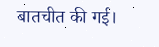बातचीत की गई।